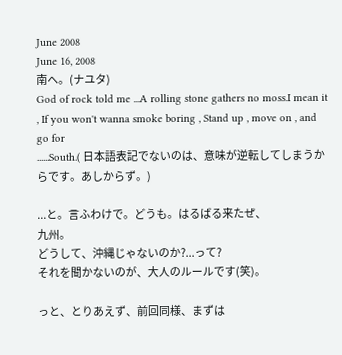June 2008
June 16, 2008
南へ。(ナユタ)
God of rock told me ...A rolling stone gathers no moss.I mean it , If you won't wanna smoke boring , Stand up , move on , and go for
......South.( 日本語表記でないのは、意味が逆転してしまうからです。あしからず。)

...と。言ふわけで。どうも。はるばる来たぜ、
九州。
どうして、沖縄じゃないのか?...って?
それを聞かないのが、大人のルールです(笑)。

っと、とりあえず、前回同様、まずは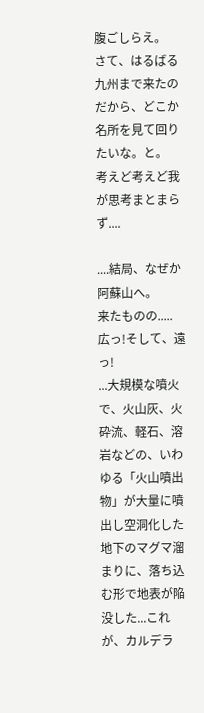腹ごしらえ。
さて、はるばる九州まで来たのだから、どこか名所を見て回りたいな。と。
考えど考えど我が思考まとまらず....

....結局、なぜか阿蘇山へ。
来たものの.....
広っ!そして、遠っ!
...大規模な噴火で、火山灰、火砕流、軽石、溶岩などの、いわゆる「火山噴出物」が大量に噴出し空洞化した地下のマグマ溜まりに、落ち込む形で地表が陥没した...これが、カルデラ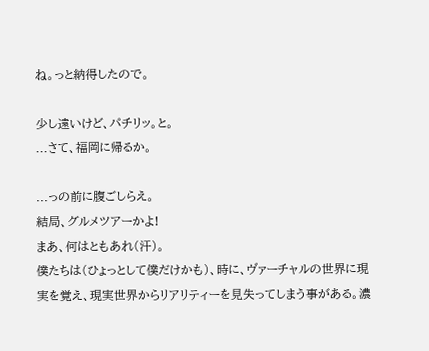ね。っと納得したので。

少し遠いけど、パチリッ。と。
...さて、福岡に帰るか。

...っの前に腹ごしらえ。
結局、グルメツアーかよ!
まあ、何はともあれ(汗)。
僕たちは(ひょっとして僕だけかも)、時に、ヴァーチャルの世界に現実を覚え、現実世界からリアリティーを見失ってしまう事がある。濃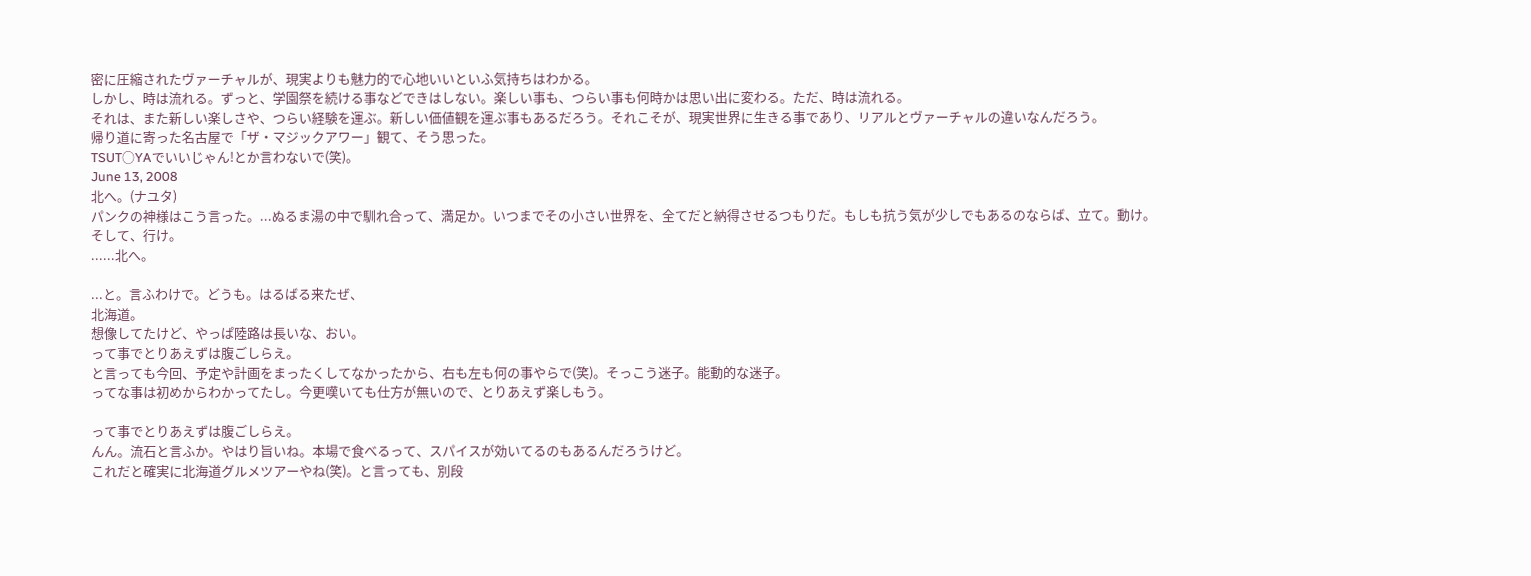密に圧縮されたヴァーチャルが、現実よりも魅力的で心地いいといふ気持ちはわかる。
しかし、時は流れる。ずっと、学園祭を続ける事などできはしない。楽しい事も、つらい事も何時かは思い出に変わる。ただ、時は流れる。
それは、また新しい楽しさや、つらい経験を運ぶ。新しい価値観を運ぶ事もあるだろう。それこそが、現実世界に生きる事であり、リアルとヴァーチャルの違いなんだろう。
帰り道に寄った名古屋で「ザ・マジックアワー」観て、そう思った。
TSUT○YAでいいじゃん!とか言わないで(笑)。
June 13, 2008
北へ。(ナユタ)
パンクの神様はこう言った。...ぬるま湯の中で馴れ合って、満足か。いつまでその小さい世界を、全てだと納得させるつもりだ。もしも抗う気が少しでもあるのならば、立て。動け。そして、行け。
......北へ。

...と。言ふわけで。どうも。はるばる来たぜ、
北海道。
想像してたけど、やっぱ陸路は長いな、おい。
って事でとりあえずは腹ごしらえ。
と言っても今回、予定や計画をまったくしてなかったから、右も左も何の事やらで(笑)。そっこう迷子。能動的な迷子。
ってな事は初めからわかってたし。今更嘆いても仕方が無いので、とりあえず楽しもう。

って事でとりあえずは腹ごしらえ。
んん。流石と言ふか。やはり旨いね。本場で食べるって、スパイスが効いてるのもあるんだろうけど。
これだと確実に北海道グルメツアーやね(笑)。と言っても、別段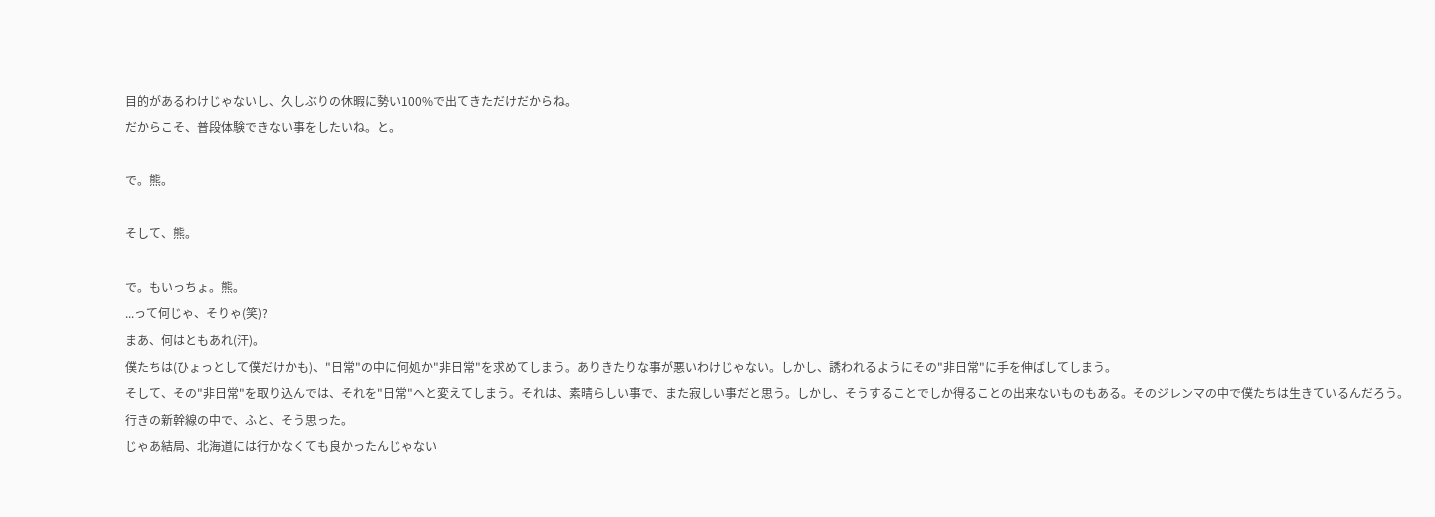目的があるわけじゃないし、久しぶりの休暇に勢い100%で出てきただけだからね。
だからこそ、普段体験できない事をしたいね。と。

で。熊。

そして、熊。

で。もいっちょ。熊。
...って何じゃ、そりゃ(笑)?
まあ、何はともあれ(汗)。
僕たちは(ひょっとして僕だけかも)、"日常"の中に何処か"非日常"を求めてしまう。ありきたりな事が悪いわけじゃない。しかし、誘われるようにその"非日常"に手を伸ばしてしまう。
そして、その"非日常"を取り込んでは、それを"日常"へと変えてしまう。それは、素晴らしい事で、また寂しい事だと思う。しかし、そうすることでしか得ることの出来ないものもある。そのジレンマの中で僕たちは生きているんだろう。
行きの新幹線の中で、ふと、そう思った。
じゃあ結局、北海道には行かなくても良かったんじゃない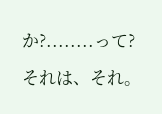か?........って?

それは、それ。